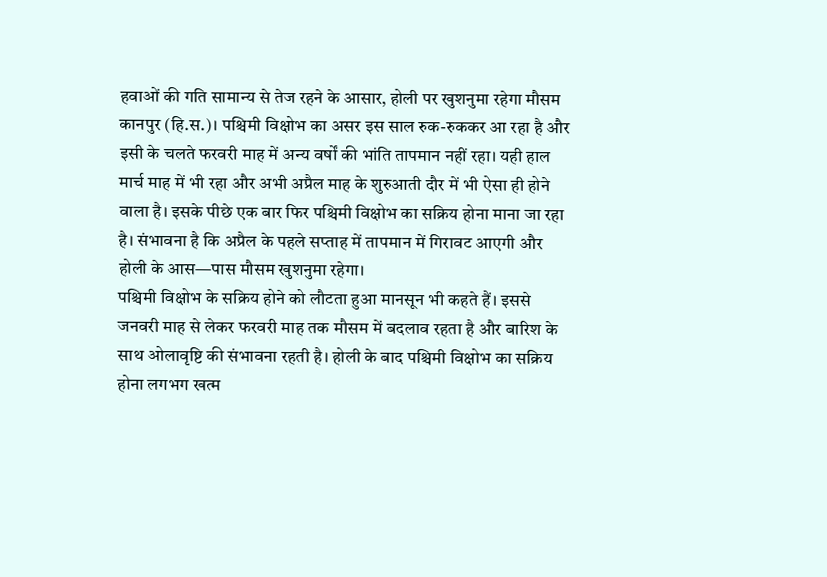हवाओं की गति सामान्य से तेज रहने के आसार, होली पर खुशनुमा रहेगा मौसम
कानपुर (हि.स.)। पश्चिमी विक्षोभ का असर इस साल रुक-रुककर आ रहा है और इसी के चलते फरवरी माह में अन्य वर्षों की भांति तापमान नहीं रहा। यही हाल मार्च माह में भी रहा और अभी अप्रैल माह के शुरुआती दौर में भी ऐसा ही होने वाला है। इसके पीछे एक बार फिर पश्चिमी विक्षोभ का सक्रिय होना माना जा रहा है। संभावना है कि अप्रैल के पहले सप्ताह में तापमान में गिरावट आएगी और होली के आस—पास मौसम खुशनुमा रहेगा।
पश्चिमी विक्षोभ के सक्रिय होने को लौटता हुआ मानसून भी कहते हैं। इससे जनवरी माह से लेकर फरवरी माह तक मौसम में बदलाव रहता है और बारिश के साथ ओलावृष्टि की संभावना रहती है। होली के बाद पश्चिमी विक्षोभ का सक्रिय होना लगभग खत्म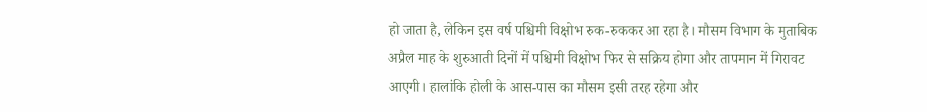हो जाता है, लेकिन इस वर्ष पश्चिमी विक्षोभ रुक-रुककर आ रहा है। मौसम विभाग के मुताबिक अप्रैल माह के शुरुआती दिनों में पश्चिमी विक्षोभ फिर से सक्रिय होगा और तापमान में गिरावट आएगी। हालांकि होली के आस-पास का मौसम इसी तरह रहेगा और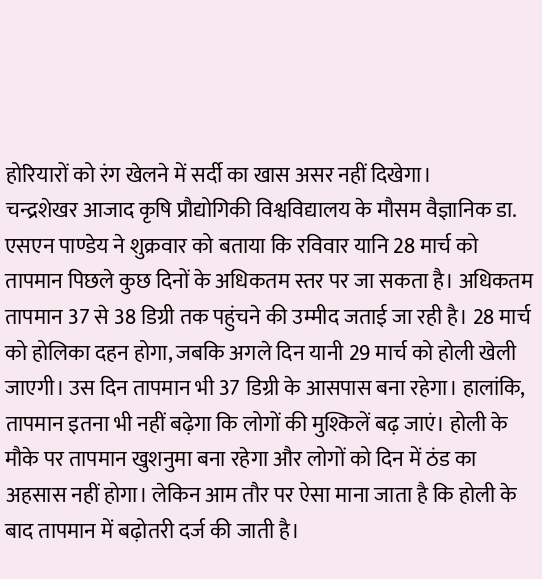होरियारों को रंग खेलने में सर्दी का खास असर नहीं दिखेगा।
चन्द्रशेखर आजाद कृषि प्रौद्योगिकी विश्वविद्यालय के मौसम वैज्ञानिक डा. एसएन पाण्डेय ने शुक्रवार को बताया कि रविवार यानि 28 मार्च को तापमान पिछले कुछ दिनों के अधिकतम स्तर पर जा सकता है। अधिकतम तापमान 37 से 38 डिग्री तक पहुंचने की उम्मीद जताई जा रही है। 28 मार्च को होलिका दहन होगा, जबकि अगले दिन यानी 29 मार्च को होली खेली जाएगी। उस दिन तापमान भी 37 डिग्री के आसपास बना रहेगा। हालांकि, तापमान इतना भी नहीं बढ़ेगा कि लोगों की मुश्किलें बढ़ जाएं। होली के मौके पर तापमान खुशनुमा बना रहेगा और लोगों को दिन में ठंड का अहसास नहीं होगा। लेकिन आम तौर पर ऐसा माना जाता है कि होली के बाद तापमान में बढ़ोतरी दर्ज की जाती है।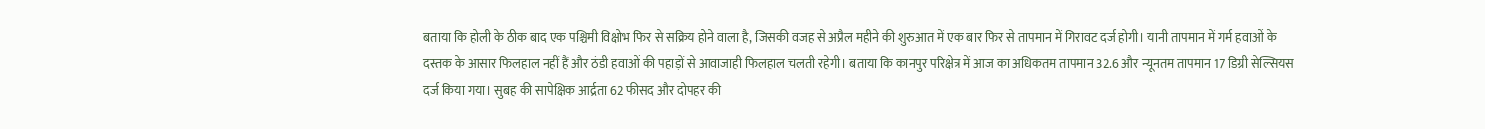बताया कि होली के ठीक बाद एक पश्चिमी विक्षोभ फिर से सक्रिय होने वाला है, जिसकी वजह से अप्रैल महीने की शुरुआत में एक बार फिर से तापमान में गिरावट दर्ज होगी। यानी तापमान में गर्म हवाओं के दस्तक के आसार फिलहाल नहीं हैं और ठंडी हवाओं की पहाड़ों से आवाजाही फिलहाल चलती रहेगी। बताया कि कानपुर परिक्षेत्र में आज का अधिकतम तापमान 32.6 और न्यूनतम तापमान 17 डिग्री सेल्सियस दर्ज किया गया। सुबह की सापेक्षिक आर्द्रता 62 फीसद और दोपहर की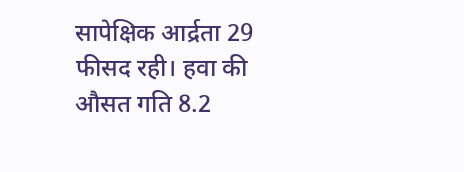सापेक्षिक आर्द्रता 29 फीसद रही। हवा की औसत गति 8.2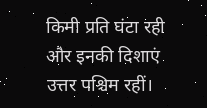किमी प्रति घंटा रही और इनकी दिशाएं उत्तर पश्चिम रहीं।